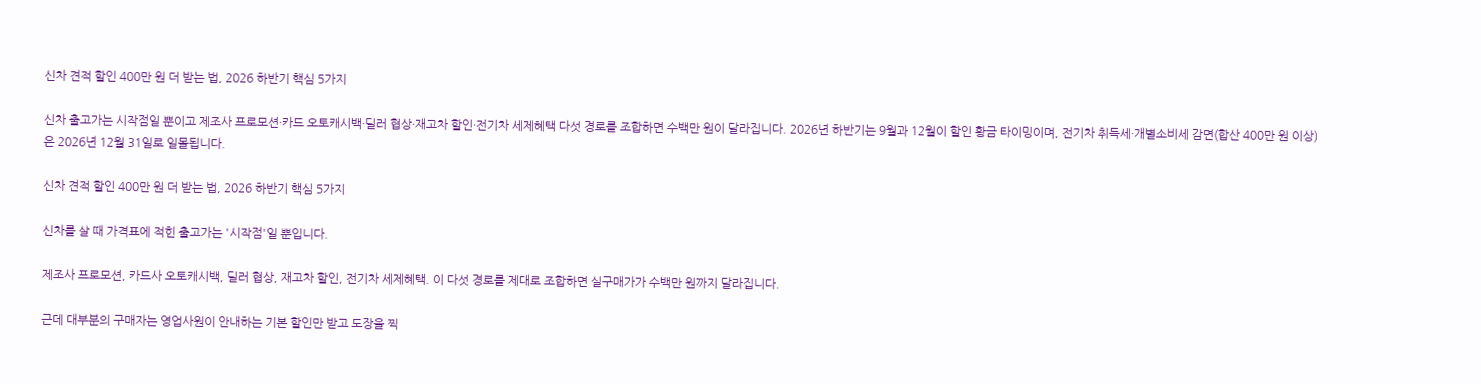신차 견적 할인 400만 원 더 받는 법, 2026 하반기 핵심 5가지

신차 출고가는 시작점일 뿐이고 제조사 프로모션·카드 오토캐시백·딜러 협상·재고차 할인·전기차 세제혜택 다섯 경로를 조합하면 수백만 원이 달라집니다. 2026년 하반기는 9월과 12월이 할인 황금 타이밍이며, 전기차 취득세·개별소비세 감면(합산 400만 원 이상)은 2026년 12월 31일로 일몰됩니다.

신차 견적 할인 400만 원 더 받는 법, 2026 하반기 핵심 5가지

신차를 살 때 가격표에 적힌 출고가는 '시작점'일 뿐입니다.

제조사 프로모션, 카드사 오토캐시백, 딜러 협상, 재고차 할인, 전기차 세제혜택. 이 다섯 경로를 제대로 조합하면 실구매가가 수백만 원까지 달라집니다.

근데 대부분의 구매자는 영업사원이 안내하는 기본 할인만 받고 도장을 찍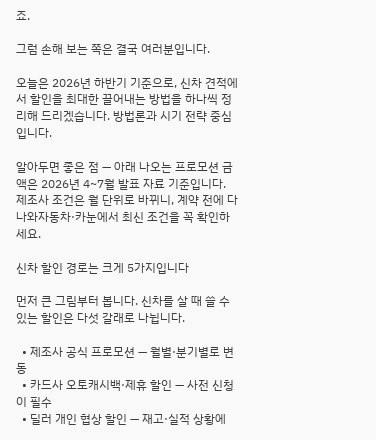죠.

그럼 손해 보는 쪽은 결국 여러분입니다.

오늘은 2026년 하반기 기준으로, 신차 견적에서 할인을 최대한 끌어내는 방법을 하나씩 정리해 드리겠습니다. 방법론과 시기 전략 중심입니다.

알아두면 좋은 점 — 아래 나오는 프로모션 금액은 2026년 4~7월 발표 자료 기준입니다. 제조사 조건은 월 단위로 바뀌니, 계약 전에 다나와자동차·카눈에서 최신 조건을 꼭 확인하세요.

신차 할인 경로는 크게 5가지입니다

먼저 큰 그림부터 봅니다. 신차를 살 때 쓸 수 있는 할인은 다섯 갈래로 나뉩니다.

  • 제조사 공식 프로모션 — 월별·분기별로 변동
  • 카드사 오토캐시백·제휴 할인 — 사전 신청이 필수
  • 딜러 개인 협상 할인 — 재고·실적 상황에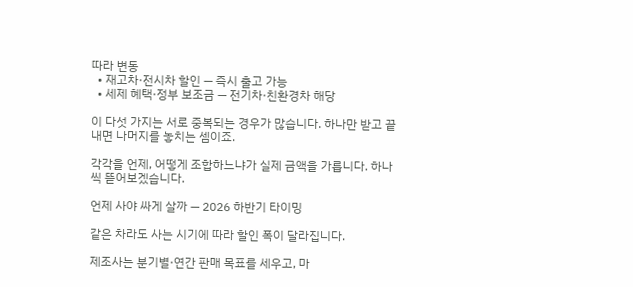따라 변동
  • 재고차·전시차 할인 — 즉시 출고 가능
  • 세제 혜택·정부 보조금 — 전기차·친환경차 해당

이 다섯 가지는 서로 중복되는 경우가 많습니다. 하나만 받고 끝내면 나머지를 놓치는 셈이죠.

각각을 언제, 어떻게 조합하느냐가 실제 금액을 가릅니다. 하나씩 뜯어보겠습니다.

언제 사야 싸게 살까 — 2026 하반기 타이밍

같은 차라도 사는 시기에 따라 할인 폭이 달라집니다.

제조사는 분기별·연간 판매 목표를 세우고, 마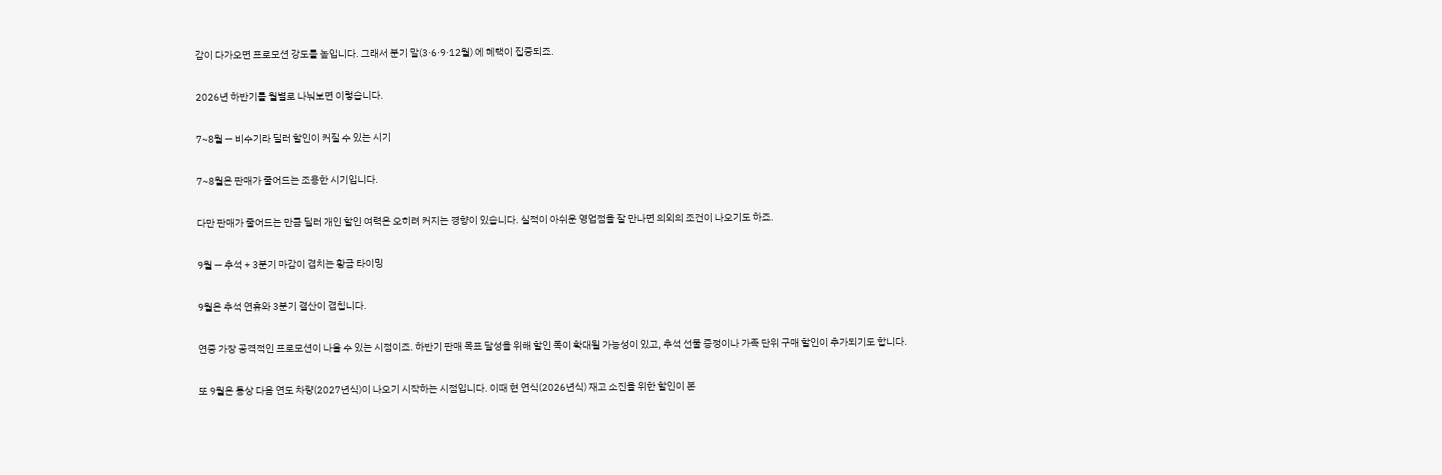감이 다가오면 프로모션 강도를 높입니다. 그래서 분기 말(3·6·9·12월) 에 혜택이 집중되죠.

2026년 하반기를 월별로 나눠보면 이렇습니다.

7~8월 — 비수기라 딜러 할인이 커질 수 있는 시기

7~8월은 판매가 줄어드는 조용한 시기입니다.

다만 판매가 줄어드는 만큼 딜러 개인 할인 여력은 오히려 커지는 경향이 있습니다. 실적이 아쉬운 영업점을 잘 만나면 의외의 조건이 나오기도 하죠.

9월 — 추석 + 3분기 마감이 겹치는 황금 타이밍

9월은 추석 연휴와 3분기 결산이 겹칩니다.

연중 가장 공격적인 프로모션이 나올 수 있는 시점이죠. 하반기 판매 목표 달성을 위해 할인 폭이 확대될 가능성이 있고, 추석 선물 증정이나 가족 단위 구매 할인이 추가되기도 합니다.

또 9월은 통상 다음 연도 차량(2027년식)이 나오기 시작하는 시점입니다. 이때 현 연식(2026년식) 재고 소진을 위한 할인이 본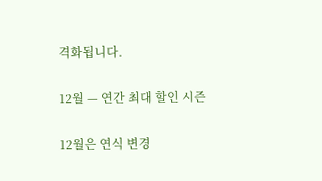격화됩니다.

12월 — 연간 최대 할인 시즌

12월은 연식 변경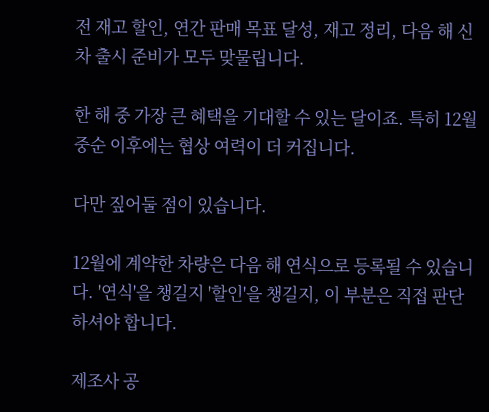전 재고 할인, 연간 판매 목표 달성, 재고 정리, 다음 해 신차 출시 준비가 모두 맞물립니다.

한 해 중 가장 큰 혜택을 기대할 수 있는 달이죠. 특히 12월 중순 이후에는 협상 여력이 더 커집니다.

다만 짚어둘 점이 있습니다.

12월에 계약한 차량은 다음 해 연식으로 등록될 수 있습니다. '연식'을 챙길지 '할인'을 챙길지, 이 부분은 직접 판단하셔야 합니다.

제조사 공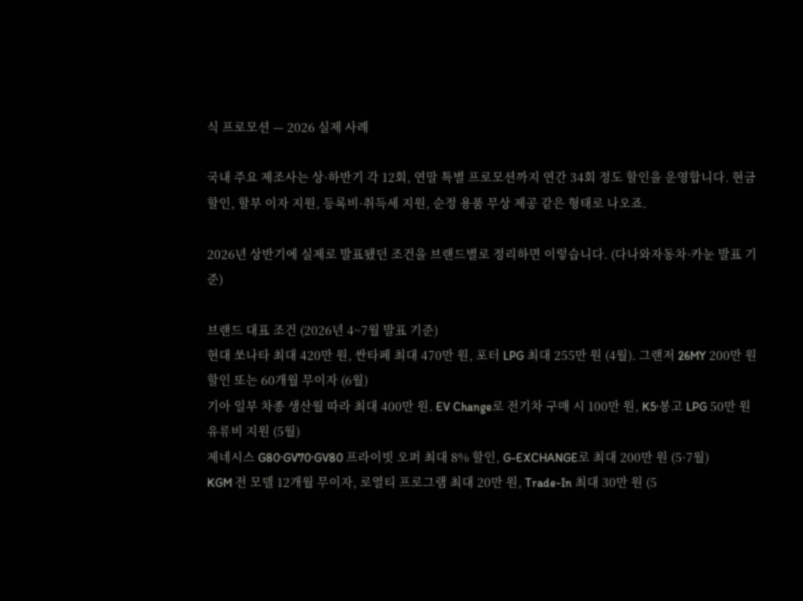식 프로모션 — 2026 실제 사례

국내 주요 제조사는 상·하반기 각 12회, 연말 특별 프로모션까지 연간 34회 정도 할인을 운영합니다. 현금 할인, 할부 이자 지원, 등록비·취득세 지원, 순정 용품 무상 제공 같은 형태로 나오죠.

2026년 상반기에 실제로 발표됐던 조건을 브랜드별로 정리하면 이렇습니다. (다나와자동차·카눈 발표 기준)

브랜드 대표 조건 (2026년 4~7월 발표 기준)
현대 쏘나타 최대 420만 원, 싼타페 최대 470만 원, 포터 LPG 최대 255만 원 (4월). 그랜저 26MY 200만 원 할인 또는 60개월 무이자 (6월)
기아 일부 차종 생산월 따라 최대 400만 원. EV Change로 전기차 구매 시 100만 원, K5·봉고 LPG 50만 원 유류비 지원 (5월)
제네시스 G80·GV70·GV80 프라이빗 오퍼 최대 8% 할인, G-EXCHANGE로 최대 200만 원 (5·7월)
KGM 전 모델 12개월 무이자, 로열티 프로그램 최대 20만 원, Trade-In 최대 30만 원 (5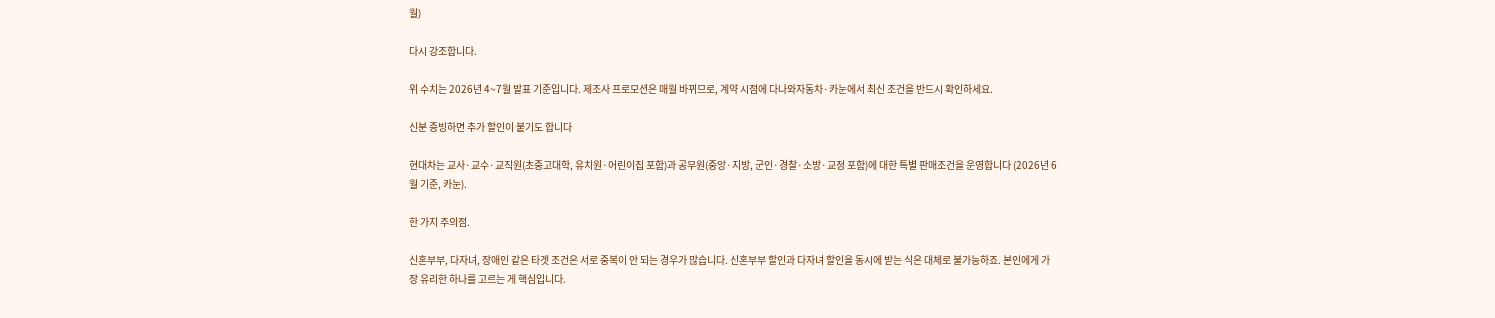월)

다시 강조합니다.

위 수치는 2026년 4~7월 발표 기준입니다. 제조사 프로모션은 매월 바뀌므로, 계약 시점에 다나와자동차·카눈에서 최신 조건을 반드시 확인하세요.

신분 증빙하면 추가 할인이 붙기도 합니다

현대차는 교사·교수·교직원(초중고대학, 유치원·어린이집 포함)과 공무원(중앙·지방, 군인·경찰·소방·교정 포함)에 대한 특별 판매조건을 운영합니다 (2026년 6월 기준, 카눈).

한 가지 주의점.

신혼부부, 다자녀, 장애인 같은 타겟 조건은 서로 중복이 안 되는 경우가 많습니다. 신혼부부 할인과 다자녀 할인을 동시에 받는 식은 대체로 불가능하죠. 본인에게 가장 유리한 하나를 고르는 게 핵심입니다.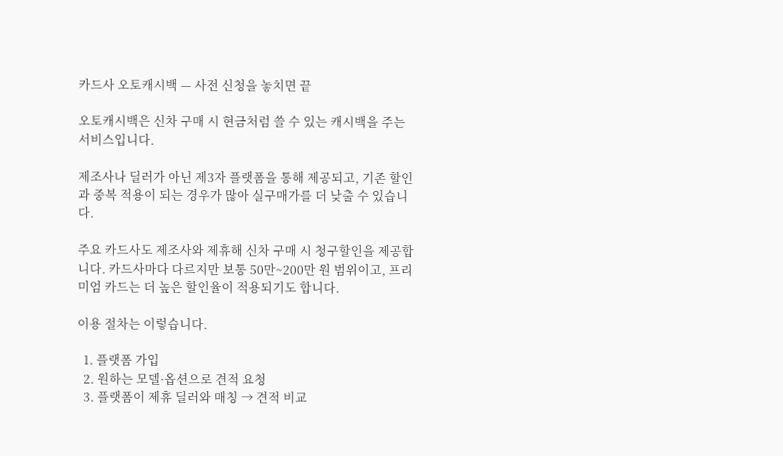카드사 오토캐시백 — 사전 신청을 놓치면 끝

오토캐시백은 신차 구매 시 현금처럼 쓸 수 있는 캐시백을 주는 서비스입니다.

제조사나 딜러가 아닌 제3자 플랫폼을 통해 제공되고, 기존 할인과 중복 적용이 되는 경우가 많아 실구매가를 더 낮출 수 있습니다.

주요 카드사도 제조사와 제휴해 신차 구매 시 청구할인을 제공합니다. 카드사마다 다르지만 보통 50만~200만 원 범위이고, 프리미엄 카드는 더 높은 할인율이 적용되기도 합니다.

이용 절차는 이렇습니다.

  1. 플랫폼 가입
  2. 원하는 모델·옵션으로 견적 요청
  3. 플랫폼이 제휴 딜러와 매칭 → 견적 비교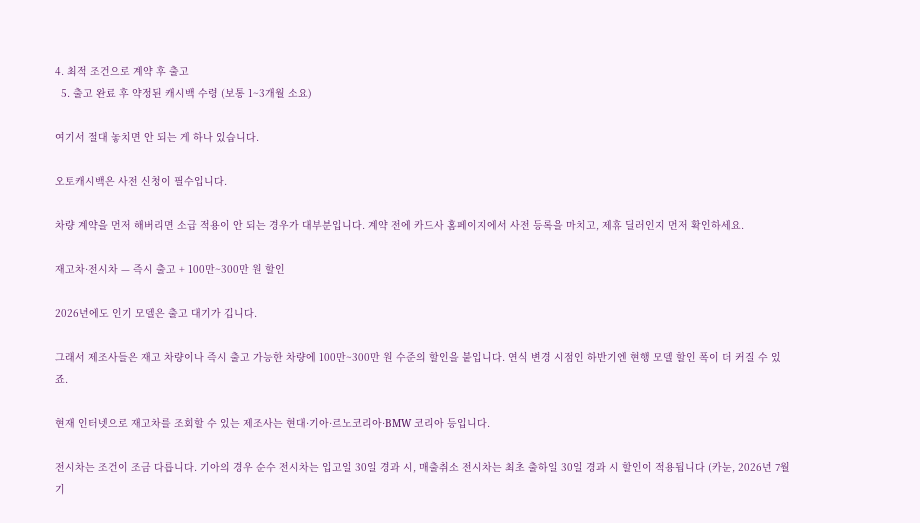4. 최적 조건으로 계약 후 출고
  5. 출고 완료 후 약정된 캐시백 수령 (보통 1~3개월 소요)

여기서 절대 놓치면 안 되는 게 하나 있습니다.

오토캐시백은 사전 신청이 필수입니다.

차량 계약을 먼저 해버리면 소급 적용이 안 되는 경우가 대부분입니다. 계약 전에 카드사 홈페이지에서 사전 등록을 마치고, 제휴 딜러인지 먼저 확인하세요.

재고차·전시차 — 즉시 출고 + 100만~300만 원 할인

2026년에도 인기 모델은 출고 대기가 깁니다.

그래서 제조사들은 재고 차량이나 즉시 출고 가능한 차량에 100만~300만 원 수준의 할인을 붙입니다. 연식 변경 시점인 하반기엔 현행 모델 할인 폭이 더 커질 수 있죠.

현재 인터넷으로 재고차를 조회할 수 있는 제조사는 현대·기아·르노코리아·BMW 코리아 등입니다.

전시차는 조건이 조금 다릅니다. 기아의 경우 순수 전시차는 입고일 30일 경과 시, 매출취소 전시차는 최초 출하일 30일 경과 시 할인이 적용됩니다 (카눈, 2026년 7월 기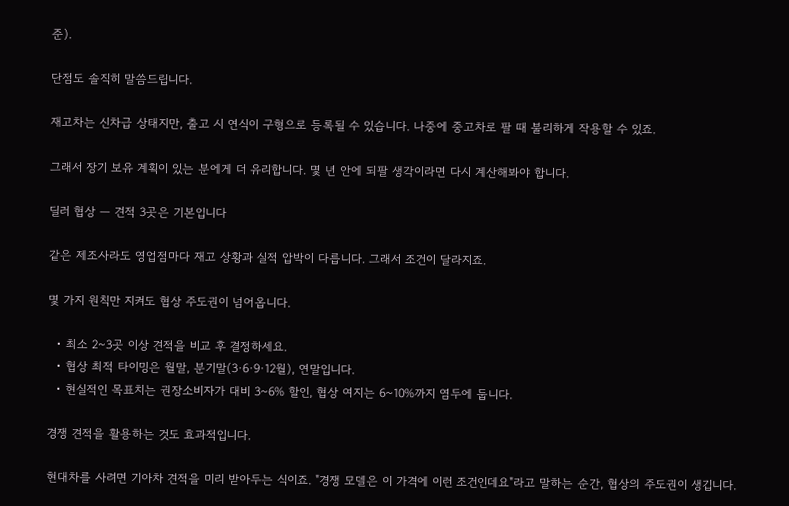준).

단점도 솔직히 말씀드립니다.

재고차는 신차급 상태지만, 출고 시 연식이 구형으로 등록될 수 있습니다. 나중에 중고차로 팔 때 불리하게 작용할 수 있죠.

그래서 장기 보유 계획이 있는 분에게 더 유리합니다. 몇 년 안에 되팔 생각이라면 다시 계산해봐야 합니다.

딜러 협상 — 견적 3곳은 기본입니다

같은 제조사라도 영업점마다 재고 상황과 실적 압박이 다릅니다. 그래서 조건이 달라지죠.

몇 가지 원칙만 지켜도 협상 주도권이 넘어옵니다.

  • 최소 2~3곳 이상 견적을 비교 후 결정하세요.
  • 협상 최적 타이밍은 월말, 분기말(3·6·9·12월), 연말입니다.
  • 현실적인 목표치는 권장소비자가 대비 3~6% 할인, 협상 여지는 6~10%까지 염두에 둡니다.

경쟁 견적을 활용하는 것도 효과적입니다.

현대차를 사려면 기아차 견적을 미리 받아두는 식이죠. "경쟁 모델은 이 가격에 이런 조건인데요"라고 말하는 순간, 협상의 주도권이 생깁니다.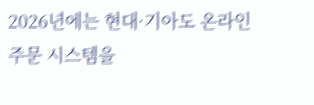2026년에는 현대·기아도 온라인 주문 시스템을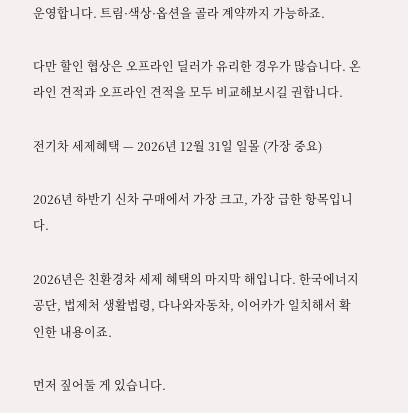운영합니다. 트림·색상·옵션을 골라 계약까지 가능하죠.

다만 할인 협상은 오프라인 딜러가 유리한 경우가 많습니다. 온라인 견적과 오프라인 견적을 모두 비교해보시길 권합니다.

전기차 세제혜택 — 2026년 12월 31일 일몰 (가장 중요)

2026년 하반기 신차 구매에서 가장 크고, 가장 급한 항목입니다.

2026년은 친환경차 세제 혜택의 마지막 해입니다. 한국에너지공단, 법제처 생활법령, 다나와자동차, 이어카가 일치해서 확인한 내용이죠.

먼저 짚어둘 게 있습니다.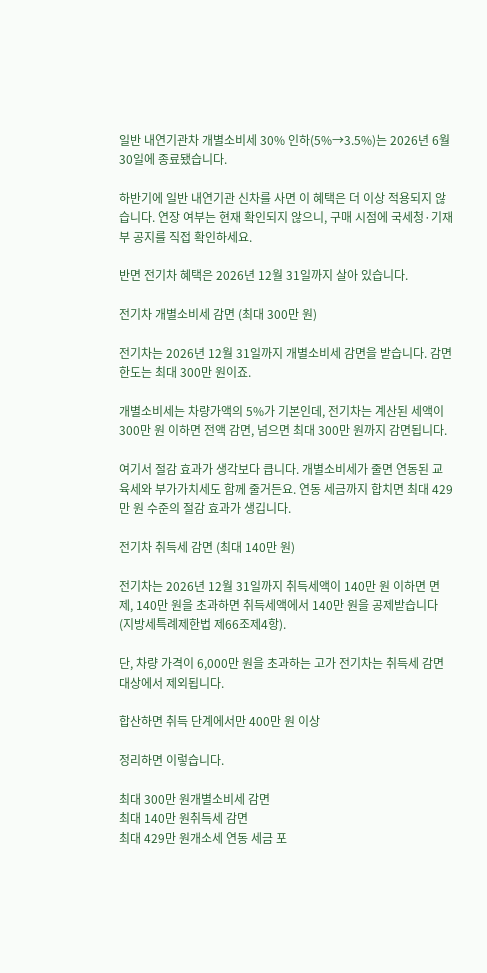일반 내연기관차 개별소비세 30% 인하(5%→3.5%)는 2026년 6월 30일에 종료됐습니다.

하반기에 일반 내연기관 신차를 사면 이 혜택은 더 이상 적용되지 않습니다. 연장 여부는 현재 확인되지 않으니, 구매 시점에 국세청·기재부 공지를 직접 확인하세요.

반면 전기차 혜택은 2026년 12월 31일까지 살아 있습니다.

전기차 개별소비세 감면 (최대 300만 원)

전기차는 2026년 12월 31일까지 개별소비세 감면을 받습니다. 감면 한도는 최대 300만 원이죠.

개별소비세는 차량가액의 5%가 기본인데, 전기차는 계산된 세액이 300만 원 이하면 전액 감면, 넘으면 최대 300만 원까지 감면됩니다.

여기서 절감 효과가 생각보다 큽니다. 개별소비세가 줄면 연동된 교육세와 부가가치세도 함께 줄거든요. 연동 세금까지 합치면 최대 429만 원 수준의 절감 효과가 생깁니다.

전기차 취득세 감면 (최대 140만 원)

전기차는 2026년 12월 31일까지 취득세액이 140만 원 이하면 면제, 140만 원을 초과하면 취득세액에서 140만 원을 공제받습니다 (지방세특례제한법 제66조제4항).

단, 차량 가격이 6,000만 원을 초과하는 고가 전기차는 취득세 감면 대상에서 제외됩니다.

합산하면 취득 단계에서만 400만 원 이상

정리하면 이렇습니다.

최대 300만 원개별소비세 감면
최대 140만 원취득세 감면
최대 429만 원개소세 연동 세금 포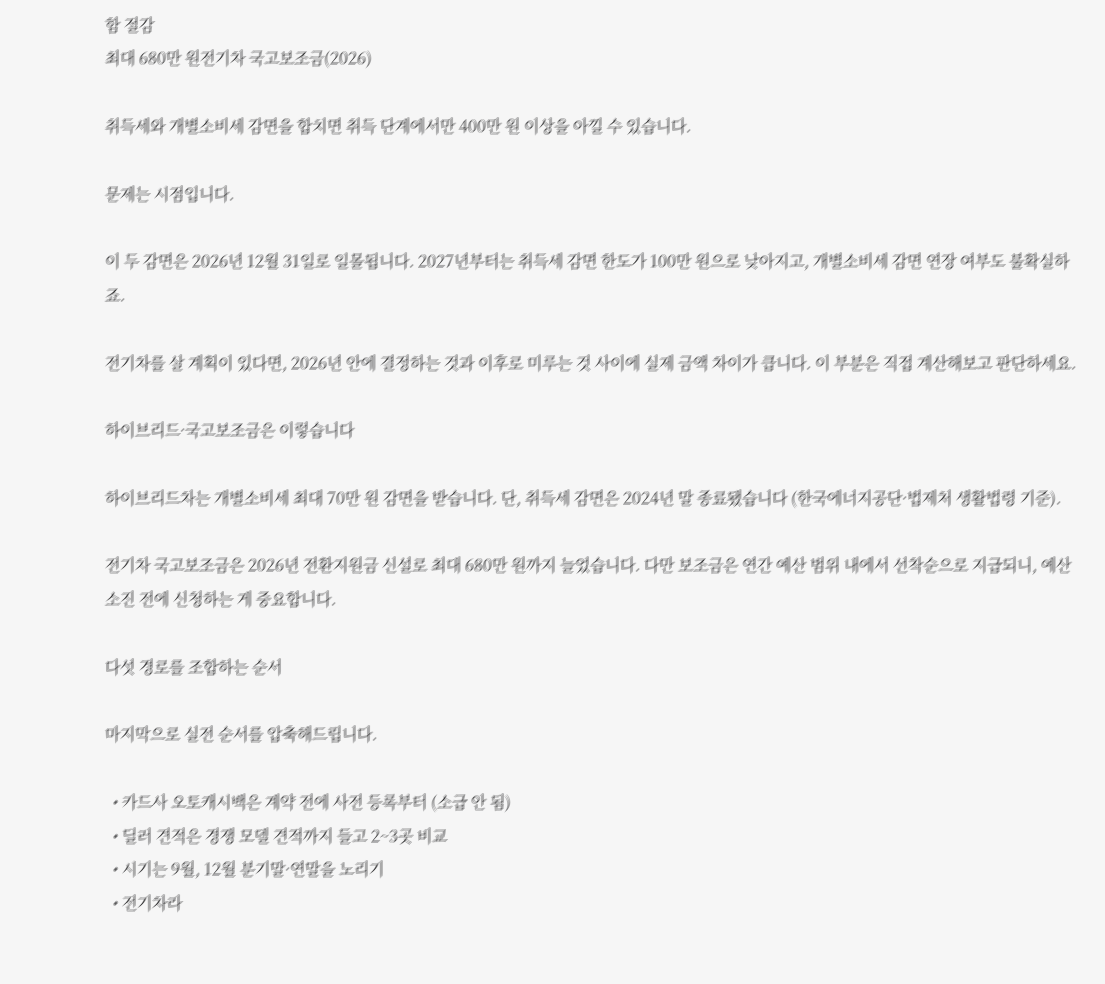함 절감
최대 680만 원전기차 국고보조금(2026)

취득세와 개별소비세 감면을 합치면 취득 단계에서만 400만 원 이상을 아낄 수 있습니다.

문제는 시점입니다.

이 두 감면은 2026년 12월 31일로 일몰됩니다. 2027년부터는 취득세 감면 한도가 100만 원으로 낮아지고, 개별소비세 감면 연장 여부도 불확실하죠.

전기차를 살 계획이 있다면, 2026년 안에 결정하는 것과 이후로 미루는 것 사이에 실제 금액 차이가 큽니다. 이 부분은 직접 계산해보고 판단하세요.

하이브리드·국고보조금은 이렇습니다

하이브리드차는 개별소비세 최대 70만 원 감면을 받습니다. 단, 취득세 감면은 2024년 말 종료됐습니다 (한국에너지공단·법제처 생활법령 기준).

전기차 국고보조금은 2026년 전환지원금 신설로 최대 680만 원까지 늘었습니다. 다만 보조금은 연간 예산 범위 내에서 선착순으로 지급되니, 예산 소진 전에 신청하는 게 중요합니다.

다섯 경로를 조합하는 순서

마지막으로 실전 순서를 압축해드립니다.

  • 카드사 오토캐시백은 계약 전에 사전 등록부터 (소급 안 됨)
  • 딜러 견적은 경쟁 모델 견적까지 들고 2~3곳 비교
  • 시기는 9월, 12월 분기말·연말을 노리기
  • 전기차라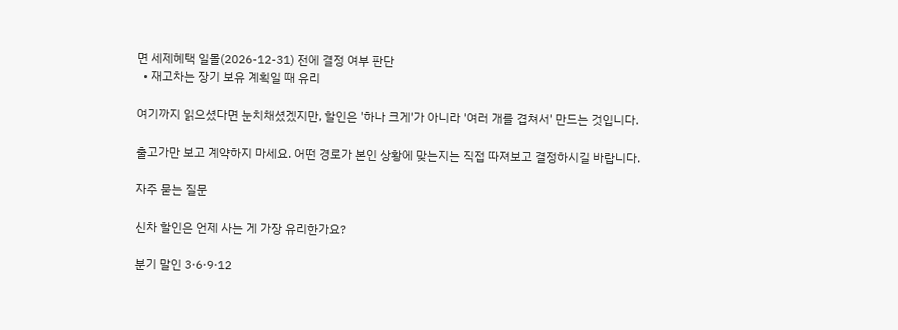면 세제혜택 일몰(2026-12-31) 전에 결정 여부 판단
  • 재고차는 장기 보유 계획일 때 유리

여기까지 읽으셨다면 눈치채셨겠지만, 할인은 '하나 크게'가 아니라 '여러 개를 겹쳐서' 만드는 것입니다.

출고가만 보고 계약하지 마세요. 어떤 경로가 본인 상황에 맞는지는 직접 따져보고 결정하시길 바랍니다.

자주 묻는 질문

신차 할인은 언제 사는 게 가장 유리한가요?

분기 말인 3·6·9·12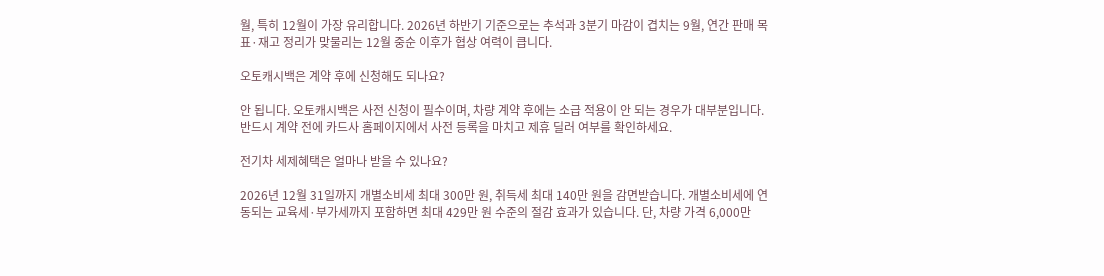월, 특히 12월이 가장 유리합니다. 2026년 하반기 기준으로는 추석과 3분기 마감이 겹치는 9월, 연간 판매 목표·재고 정리가 맞물리는 12월 중순 이후가 협상 여력이 큽니다.

오토캐시백은 계약 후에 신청해도 되나요?

안 됩니다. 오토캐시백은 사전 신청이 필수이며, 차량 계약 후에는 소급 적용이 안 되는 경우가 대부분입니다. 반드시 계약 전에 카드사 홈페이지에서 사전 등록을 마치고 제휴 딜러 여부를 확인하세요.

전기차 세제혜택은 얼마나 받을 수 있나요?

2026년 12월 31일까지 개별소비세 최대 300만 원, 취득세 최대 140만 원을 감면받습니다. 개별소비세에 연동되는 교육세·부가세까지 포함하면 최대 429만 원 수준의 절감 효과가 있습니다. 단, 차량 가격 6,000만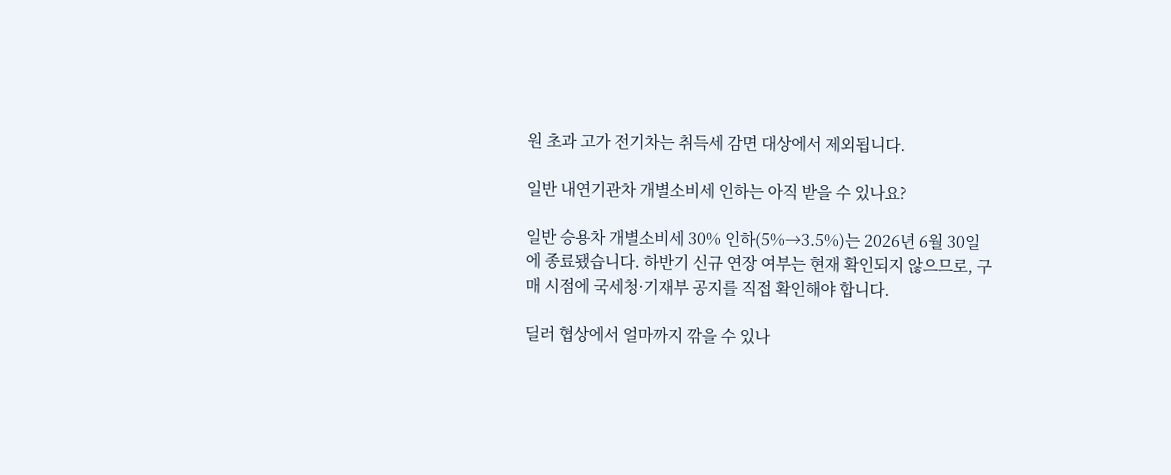원 초과 고가 전기차는 취득세 감면 대상에서 제외됩니다.

일반 내연기관차 개별소비세 인하는 아직 받을 수 있나요?

일반 승용차 개별소비세 30% 인하(5%→3.5%)는 2026년 6월 30일에 종료됐습니다. 하반기 신규 연장 여부는 현재 확인되지 않으므로, 구매 시점에 국세청·기재부 공지를 직접 확인해야 합니다.

딜러 협상에서 얼마까지 깎을 수 있나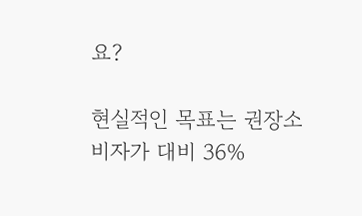요?

현실적인 목표는 권장소비자가 대비 36%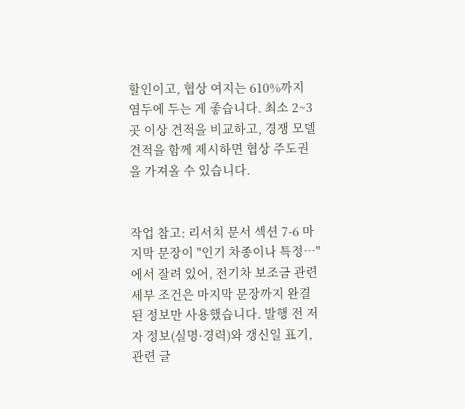할인이고, 협상 여지는 610%까지 염두에 두는 게 좋습니다. 최소 2~3곳 이상 견적을 비교하고, 경쟁 모델 견적을 함께 제시하면 협상 주도권을 가져올 수 있습니다.


작업 참고: 리서치 문서 섹션 7-6 마지막 문장이 "인기 차종이나 특정…"에서 잘려 있어, 전기차 보조금 관련 세부 조건은 마지막 문장까지 완결된 정보만 사용했습니다. 발행 전 저자 정보(실명·경력)와 갱신일 표기, 관련 글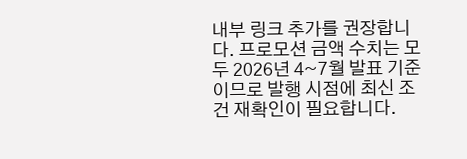내부 링크 추가를 권장합니다. 프로모션 금액 수치는 모두 2026년 4~7월 발표 기준이므로 발행 시점에 최신 조건 재확인이 필요합니다.